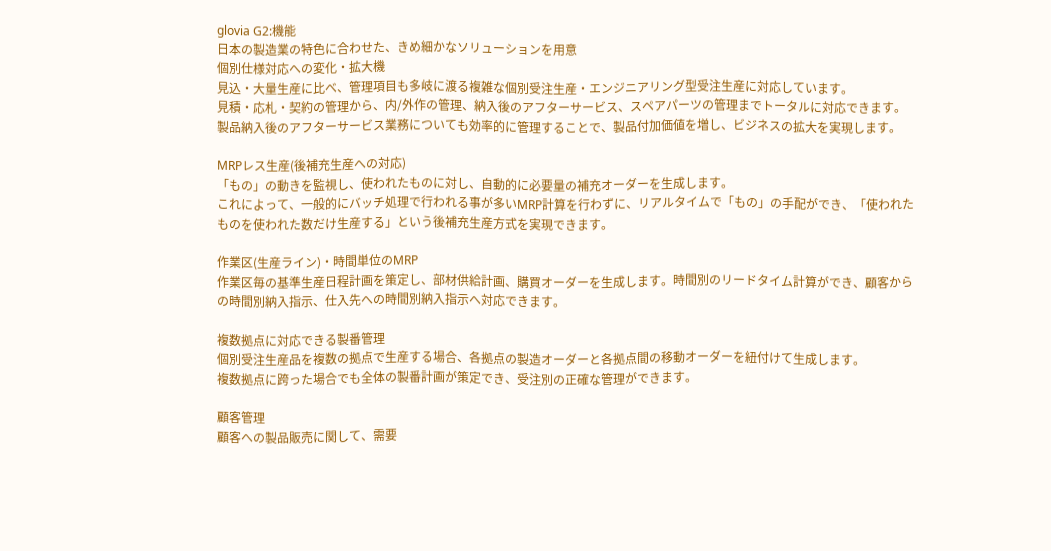glovia G2:機能
日本の製造業の特色に合わせた、きめ細かなソリューションを用意
個別仕様対応への変化・拡大機
見込・大量生産に比べ、管理項目も多岐に渡る複雑な個別受注生産・エンジニアリング型受注生産に対応しています。
見積・応札・契約の管理から、内/外作の管理、納入後のアフターサービス、スペアパーツの管理までトータルに対応できます。
製品納入後のアフターサービス業務についても効率的に管理することで、製品付加価値を増し、ビジネスの拡大を実現します。

MRPレス生産(後補充生産への対応)
「もの」の動きを監視し、使われたものに対し、自動的に必要量の補充オーダーを生成します。
これによって、一般的にバッチ処理で行われる事が多いMRP計算を行わずに、リアルタイムで「もの」の手配ができ、「使われたものを使われた数だけ生産する」という後補充生産方式を実現できます。

作業区(生産ライン)・時間単位のMRP
作業区毎の基準生産日程計画を策定し、部材供給計画、購買オーダーを生成します。時間別のリードタイム計算ができ、顧客からの時間別納入指示、仕入先への時間別納入指示へ対応できます。

複数拠点に対応できる製番管理
個別受注生産品を複数の拠点で生産する場合、各拠点の製造オーダーと各拠点間の移動オーダーを紐付けて生成します。
複数拠点に跨った場合でも全体の製番計画が策定でき、受注別の正確な管理ができます。

顧客管理
顧客への製品販売に関して、需要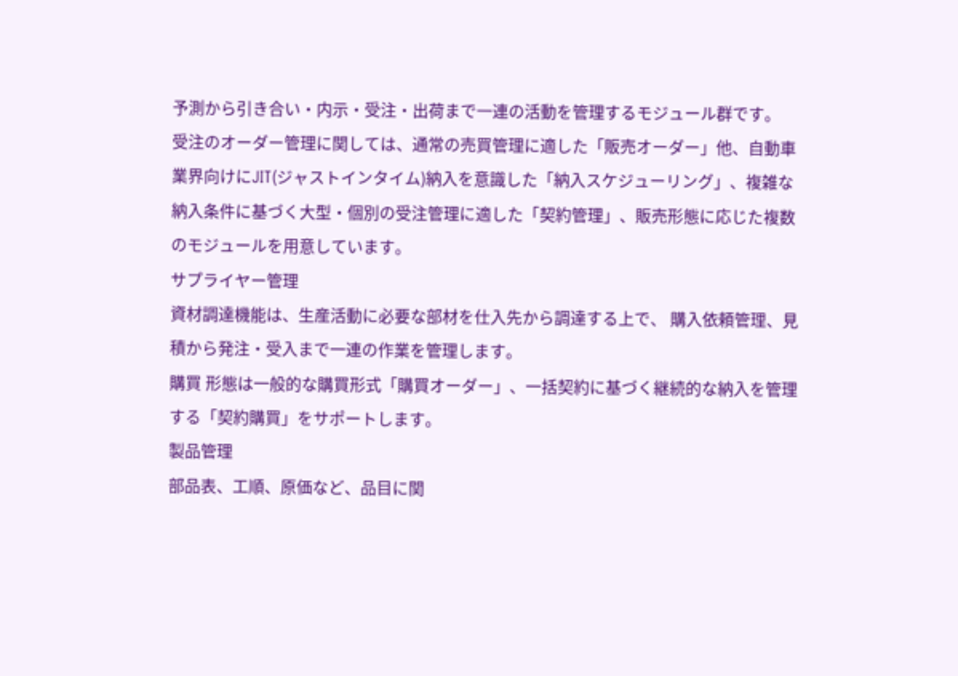予測から引き合い・内示・受注・出荷まで一連の活動を管理するモジュール群です。
受注のオーダー管理に関しては、通常の売買管理に適した「販売オーダー」他、自動車業界向けにJIT(ジャストインタイム)納入を意識した「納入スケジューリング」、複雑な納入条件に基づく大型・個別の受注管理に適した「契約管理」、販売形態に応じた複数のモジュールを用意しています。
サプライヤー管理
資材調達機能は、生産活動に必要な部材を仕入先から調達する上で、 購入依頼管理、見積から発注・受入まで一連の作業を管理します。
購買 形態は一般的な購買形式「購買オーダー」、一括契約に基づく継続的な納入を管理する「契約購買」をサポートします。
製品管理
部品表、工順、原価など、品目に関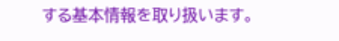する基本情報を取り扱います。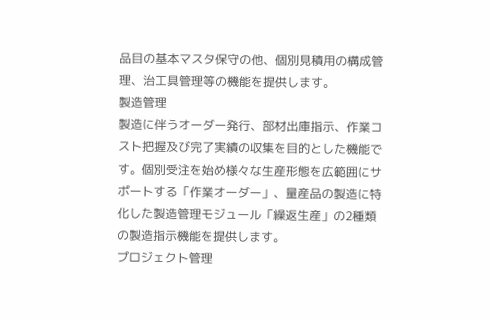品目の基本マスタ保守の他、個別見積用の構成管理、治工具管理等の機能を提供します。
製造管理
製造に伴うオーダー発行、部材出庫指示、作業コスト把握及び完了実績の収集を目的とした機能です。個別受注を始め様々な生産形態を広範囲にサポートする「作業オーダー」、量産品の製造に特化した製造管理モジュール「繰返生産」の2種類の製造指示機能を提供します。
プロジェクト管理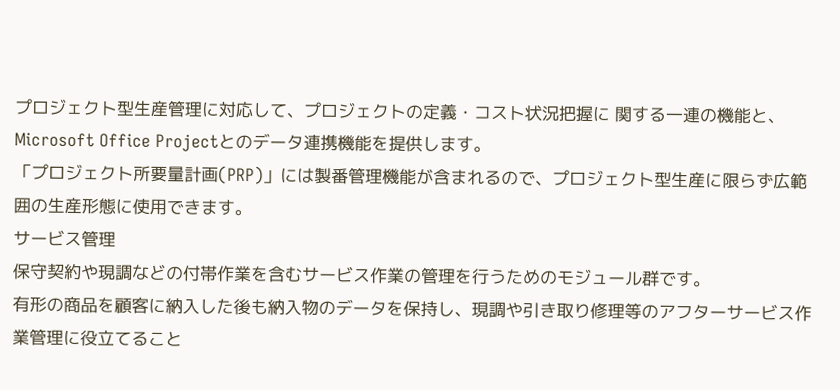プロジェクト型生産管理に対応して、プロジェクトの定義・コスト状況把握に 関する一連の機能と、Microsoft Office Projectとのデータ連携機能を提供します。
「プロジェクト所要量計画(PRP)」には製番管理機能が含まれるので、プロジェクト型生産に限らず広範囲の生産形態に使用できます。
サービス管理
保守契約や現調などの付帯作業を含むサービス作業の管理を行うためのモジュール群です。
有形の商品を顧客に納入した後も納入物のデータを保持し、現調や引き取り修理等のアフターサービス作業管理に役立てること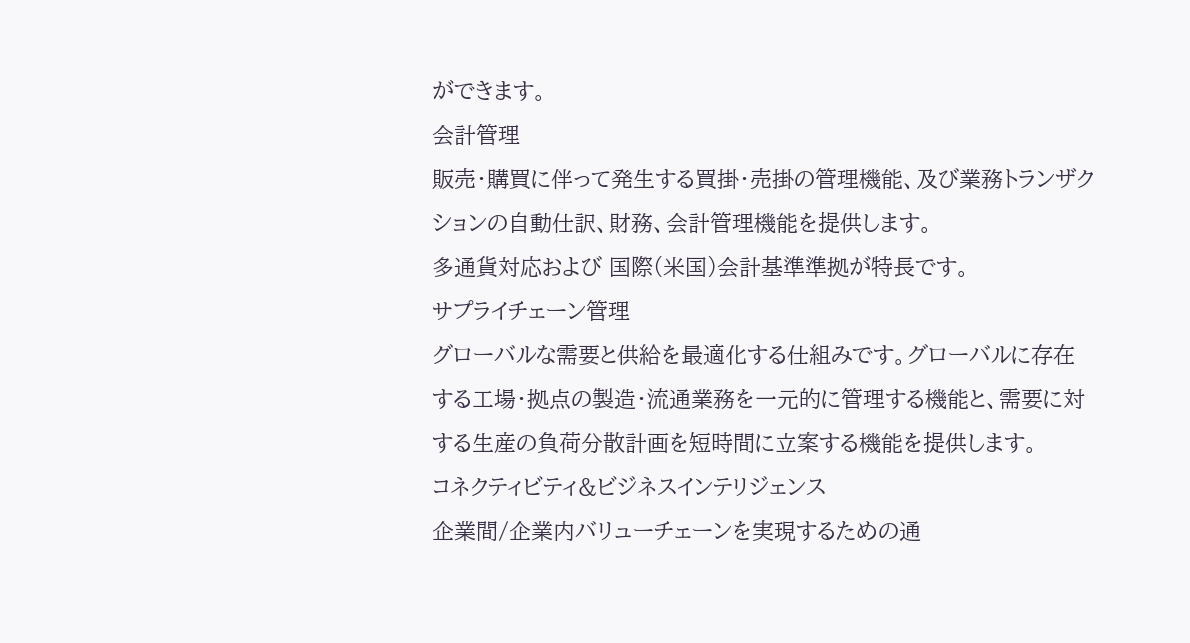ができます。
会計管理
販売・購買に伴って発生する買掛・売掛の管理機能、及び業務トランザクションの自動仕訳、財務、会計管理機能を提供します。
多通貨対応および 国際(米国)会計基準準拠が特長です。
サプライチェーン管理
グローバルな需要と供給を最適化する仕組みです。グローバルに存在する工場・拠点の製造・流通業務を一元的に管理する機能と、需要に対する生産の負荷分散計画を短時間に立案する機能を提供します。
コネクティビティ&ビジネスインテリジェンス
企業間/企業内バリューチェーンを実現するための通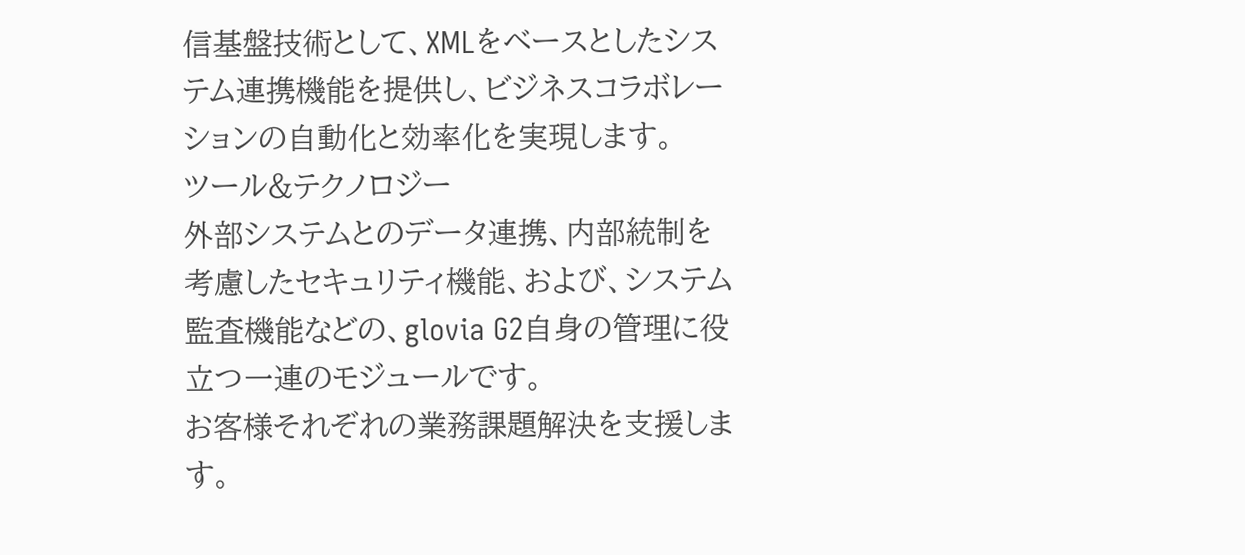信基盤技術として、XMLをベースとしたシステム連携機能を提供し、ビジネスコラボレーションの自動化と効率化を実現します。
ツール&テクノロジー
外部システムとのデータ連携、内部統制を考慮したセキュリティ機能、および、システム監査機能などの、glovia G2自身の管理に役立つ一連のモジュールです。
お客様それぞれの業務課題解決を支援します。